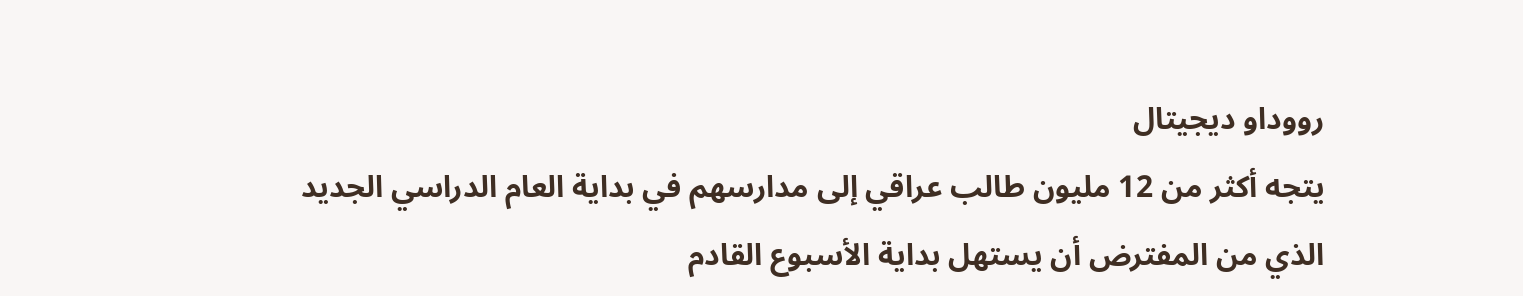رووداو ديجيتال
يتجه أكثر من 12 مليون طالب عراقي إلى مدارسهم في بداية العام الدراسي الجديد الذي من المفترض أن يستهل بداية الأسبوع القادم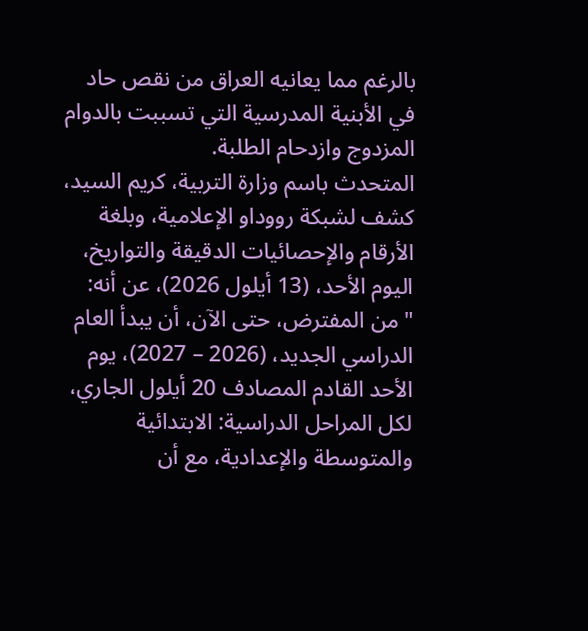بالرغم مما يعانيه العراق من نقص حاد في الأبنية المدرسية التي تسببت بالدوام المزدوج وازدحام الطلبة.
المتحدث باسم وزارة التربية، كريم السيد، كشف لشبكة رووداو الإعلامية، وبلغة الأرقام والإحصائيات الدقيقة والتواريخ، اليوم الأحد، (13 أيلول 2026)، عن أنه: "من المفترض، حتى الآن، أن يبدأ العام الدراسي الجديد، (2026 – 2027)، يوم الأحد القادم المصادف 20 أيلول الجاري، لكل المراحل الدراسية: الابتدائية والمتوسطة والإعدادية، مع أن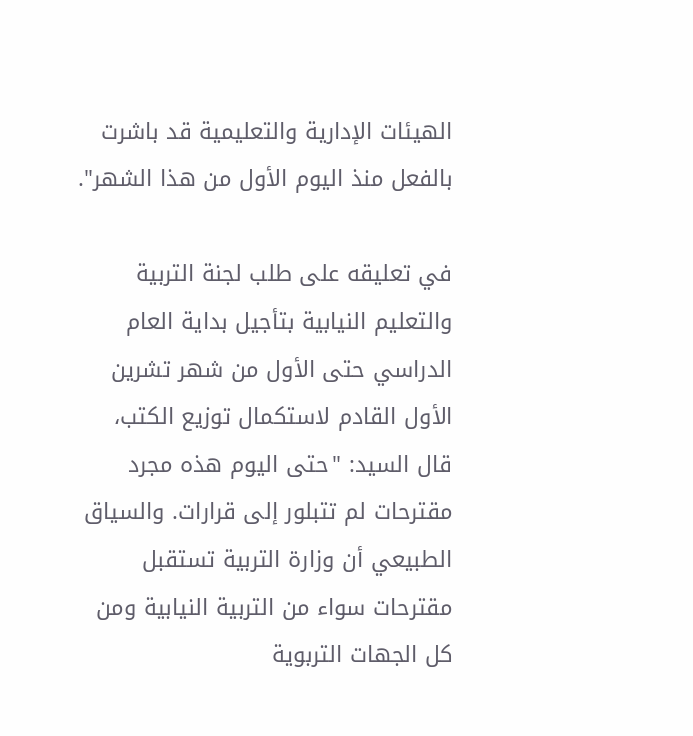الهيئات الإدارية والتعليمية قد باشرت بالفعل منذ اليوم الأول من هذا الشهر".

في تعليقه على طلب لجنة التربية والتعليم النيابية بتأجيل بداية العام الدراسي حتى الأول من شهر تشرين الأول القادم لاستكمال توزيع الكتب، قال السيد: "حتى اليوم هذه مجرد مقترحات لم تتبلور إلى قرارات. والسياق الطبيعي أن وزارة التربية تستقبل مقترحات سواء من التربية النيابية ومن كل الجهات التربوية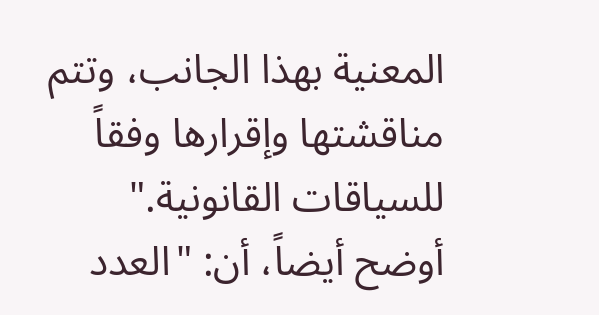المعنية بهذا الجانب، وتتم مناقشتها وإقرارها وفقاً للسياقات القانونية."
أوضح أيضاً، أن: "العدد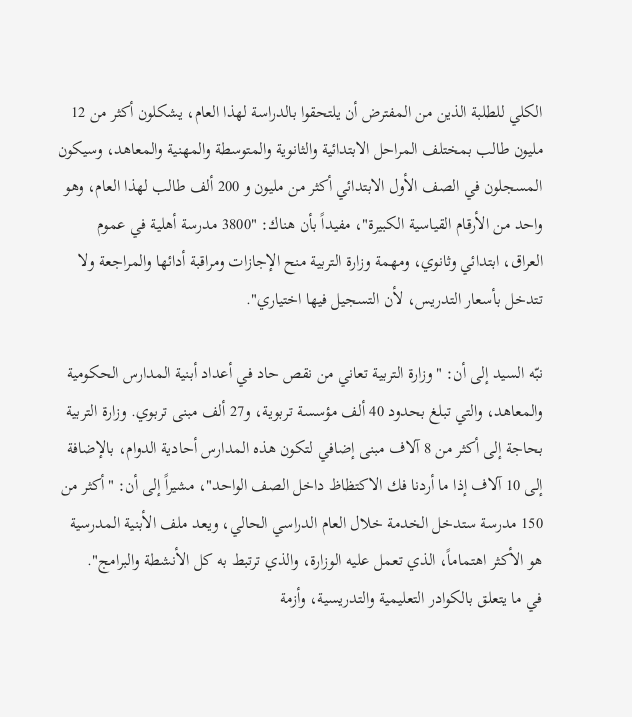الكلي للطلبة الذين من المفترض أن يلتحقوا بالدراسة لهذا العام، يشكلون أكثر من 12 مليون طالب بمختلف المراحل الابتدائية والثانوية والمتوسطة والمهنية والمعاهد، وسيكون المسجلون في الصف الأول الابتدائي أكثر من مليون و 200 ألف طالب لهذا العام، وهو واحد من الأرقام القياسية الكبيرة"، مفيداً بأن هناك: "3800 مدرسة أهلية في عموم العراق، ابتدائي وثانوي، ومهمة وزارة التربية منح الإجازات ومراقبة أدائها والمراجعة ولا تتدخل بأسعار التدريس، لأن التسجيل فيها اختياري".

نبّه السيد إلى أن: "وزارة التربية تعاني من نقص حاد في أعداد أبنية المدارس الحكومية والمعاهد، والتي تبلغ بحدود 40 ألف مؤسسة تربوية، و27 ألف مبنى تربوي. وزارة التربية بحاجة إلى أكثر من 8 آلاف مبنى إضافي لتكون هذه المدارس أحادية الدوام، بالإضافة إلى 10 آلاف إذا ما أردنا فك الاكتظاظ داخل الصف الواحد"، مشيراً إلى أن: "أكثر من 150 مدرسة ستدخل الخدمة خلال العام الدراسي الحالي، ويعد ملف الأبنية المدرسية هو الأكثر اهتماماً، الذي تعمل عليه الوزارة، والذي ترتبط به كل الأنشطة والبرامج".
في ما يتعلق بالكوادر التعليمية والتدريسية، وأزمة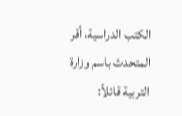الكتب الدراسية، أقر المتحدث باسم وزارة التربية قائلاً: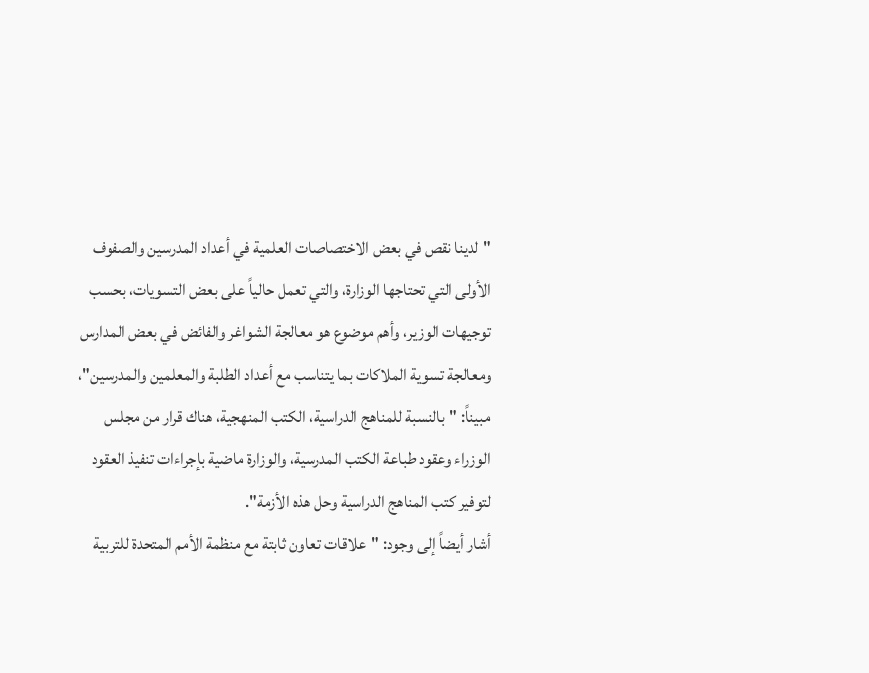"لدينا نقص في بعض الاختصاصات العلمية في أعداد المدرسين والصفوف الأولى التي تحتاجها الوزارة، والتي تعمل حالياً على بعض التسويات، بحسب توجيهات الوزير، وأهم موضوع هو معالجة الشواغر والفائض في بعض المدارس ومعالجة تسوية الملاكات بما يتناسب مع أعداد الطلبة والمعلمين والمدرسين"، مبيناً: "بالنسبة للمناهج الدراسية، الكتب المنهجية، هناك قرار من مجلس الوزراء وعقود طباعة الكتب المدرسية، والوزارة ماضية بإجراءات تنفيذ العقود لتوفير كتب المناهج الدراسية وحل هذه الأزمة".
أشار أيضاً إلى وجود: "علاقات تعاون ثابتة مع منظمة الأمم المتحدة للتربية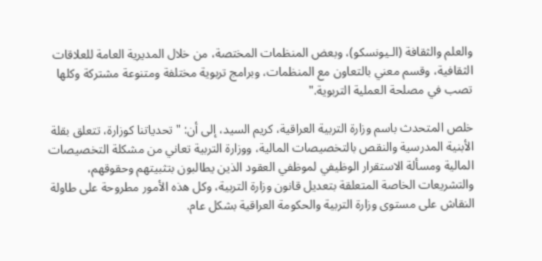والعلم والثقافة (الـيونسكو)، وبعض المنظمات المختصة، من خلال المديرية العامة للعلاقات الثقافية، وقسم معني بالتعاون مع المنظمات، وبرامج تربوية مختلفة ومتنوعة مشتركة وكلها تصب في مصلحة العملية التربوية."

خلص المتحدث باسم وزارة التربية العراقية، كريم السيد، إلى أن: "تحدياتنا كوزارة، تتعلق بقلة الأبنية المدرسية والنقص بالتخصيصات المالية، ووزارة التربية تعاني من مشكلة التخصيصات المالية ومسألة الاستقرار الوظيفي لموظفي العقود الذين يطالبون بتثبيتهم وحقوقهم، والتشريعات الخاصة المتعلقة بتعديل قانون وزارة التربية، وكل هذه الأمور مطروحة على طاولة النقاش على مستوى وزارة التربية والحكومة العراقية بشكل عام.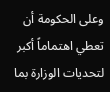وعلى الحكومة أن تعطي اهتماماً أكبر لتحديات الوزارة بما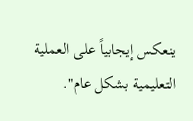ينعكس إيجابياً على العملية التعليمية بشكل عام".